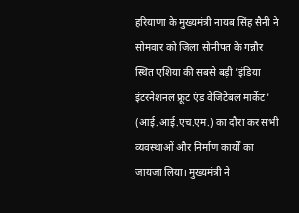हरियाणा के मुख्यमंत्री नायब सिंह सैनी ने सोमवार को जिला सोनीपत के गन्नौर स्थित एशिया की सबसे बड़ी 'इंडिया इंटरनेशनल फ्रूट एंड वेजिटेबल मार्केट' (आई.आई.एच.एम.) का दौरा कर सभी व्यवस्थाओं और निर्माण कार्यों का जायजा लिया। मुख्यमंत्री ने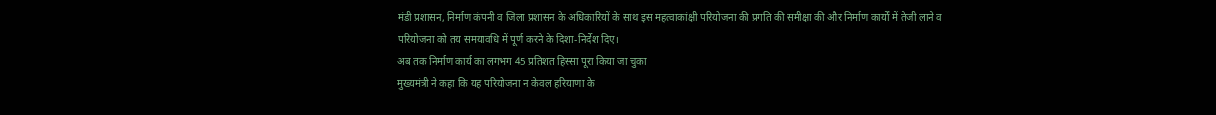मंडी प्रशासन, निर्माण कंपनी व जिला प्रशासन के अधिकारियों के साथ इस महत्वाकांक्षी परियोजना की प्रगति की समीक्षा की और निर्माण कार्यों में तेजी लाने व परियोजना को तय समयावधि में पूर्ण करने के दिशा-निर्देश दिए।
अब तक निर्माण कार्य का लगभग 45 प्रतिशत हिस्सा पूरा किया जा चुका
मुख्यमंत्री ने कहा कि यह परियोजना न केवल हरियाणा के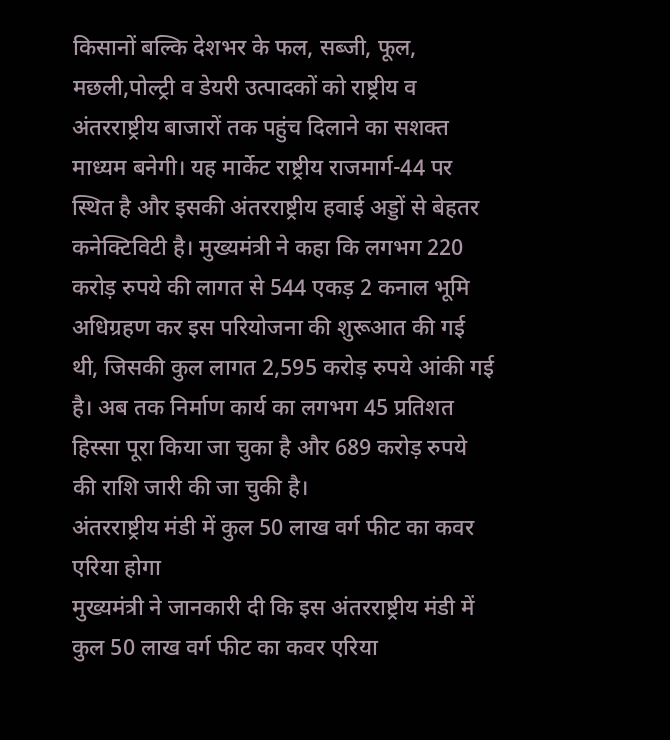किसानों बल्कि देशभर के फल, सब्जी, फूल, मछली,पोल्ट्री व डेयरी उत्पादकों को राष्ट्रीय व अंतरराष्ट्रीय बाजारों तक पहुंच दिलाने का सशक्त माध्यम बनेगी। यह मार्केट राष्ट्रीय राजमार्ग-44 पर स्थित है और इसकी अंतरराष्ट्रीय हवाई अड्डों से बेहतर कनेक्टिविटी है। मुख्यमंत्री ने कहा कि लगभग 220 करोड़ रुपये की लागत से 544 एकड़ 2 कनाल भूमि अधिग्रहण कर इस परियोजना की शुरूआत की गई थी, जिसकी कुल लागत 2,595 करोड़ रुपये आंकी गई है। अब तक निर्माण कार्य का लगभग 45 प्रतिशत हिस्सा पूरा किया जा चुका है और 689 करोड़ रुपये की राशि जारी की जा चुकी है।
अंतरराष्ट्रीय मंडी में कुल 50 लाख वर्ग फीट का कवर एरिया होगा
मुख्यमंत्री ने जानकारी दी कि इस अंतरराष्ट्रीय मंडी में कुल 50 लाख वर्ग फीट का कवर एरिया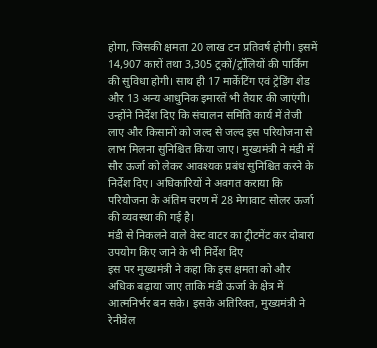होगा, जिसकी क्षमता 20 लाख टन प्रतिवर्ष होगी। इसमें 14,907 कारों तथा 3,305 ट्रकों/ट्रॉलियों की पार्किंग की सुविधा होगी। साथ ही 17 मार्केटिंग एवं ट्रेडिंग शेड और 13 अन्य आधुनिक इमारतें भी तैयार की जाएंगी। उन्होंने निर्देश दिए कि संचालन समिति कार्य में तेजी लाए और किसानों को जल्द से जल्द इस परियोजना से लाभ मिलना सुनिश्चित किया जाए। मुख्यमंत्री ने मंडी में सौर ऊर्जा को लेकर आवश्यक प्रबंध सुनिश्चित करने के निर्देश दिए। अधिकारियों ने अवगत कराया कि परियोजना के अंतिम चरण में 28 मेगावाट सोलर ऊर्जा की व्यवस्था की गई है।
मंडी से निकलने वाले वेस्ट वाटर का ट्रीटमेंट कर दोबारा उपयोग किए जाने के भी निर्देश दिए
इस पर मुख्यमंत्री ने कहा कि इस क्षमता को और अधिक बढ़ाया जाए ताकि मंडी ऊर्जा के क्षेत्र में आत्मनिर्भर बन सके। इसके अतिरिक्त, मुख्यमंत्री ने रेनीवेल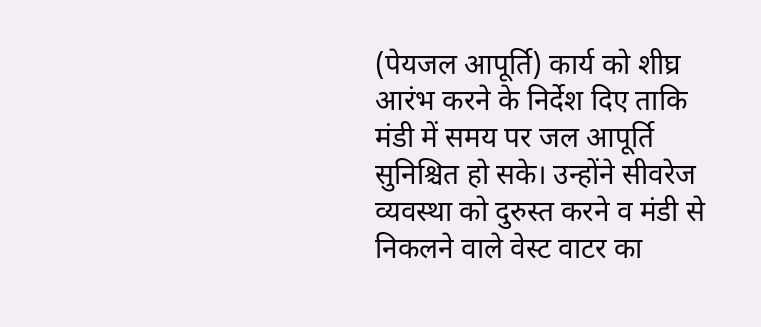(पेयजल आपूर्ति) कार्य को शीघ्र आरंभ करने के निर्देश दिए ताकि मंडी में समय पर जल आपूर्ति सुनिश्चित हो सके। उन्होंने सीवरेज व्यवस्था को दुरुस्त करने व मंडी से निकलने वाले वेस्ट वाटर का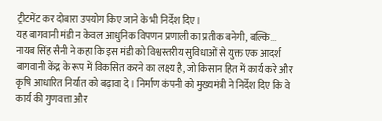ट्रीटमेंट कर दोबारा उपयोग किए जाने के भी निर्देश दिए।
यह बागवानी मंडी न केवल आधुनिक विपणन प्रणाली का प्रतीक बनेगी, बल्कि...
नायब सिंह सैनी ने कहा कि इस मंडी को विश्वस्तरीय सुविधाओं से युक्त एक आदर्श बागवानी केंद्र के रूप में विकसित करने का लक्ष्य है, जो किसान हित में कार्य करे और कृषि आधारित निर्यात को बढ़ावा दे। निर्माण कंपनी को मुख्यमंत्री ने निर्देश दिए कि वे कार्य की गुणवत्ता और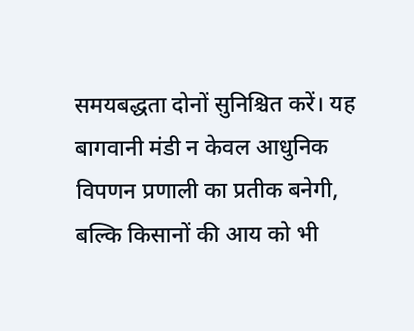समयबद्धता दोनों सुनिश्चित करें। यह बागवानी मंडी न केवल आधुनिक विपणन प्रणाली का प्रतीक बनेगी, बल्कि किसानों की आय को भी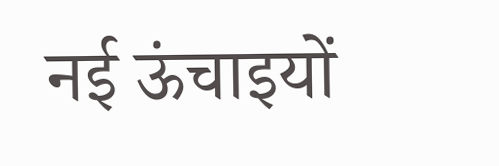नई ऊंचाइयों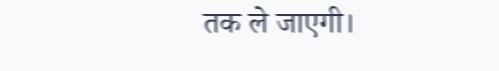तक ले जाएगी।